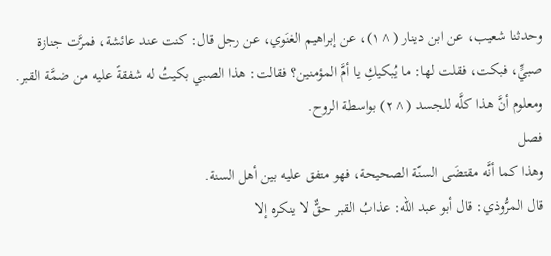وحدثنا شعيب، عن ابن دينار (^١)، عن إبراهيم الغنَوي، عن رجل قال: كنت عند عائشة، فمرَّت جنازة صبيٍّ، فبكت، فقلت لها: ما يُبكيكِ يا أمَّ المؤمنين؟ فقالت: هذا الصبي بكيتُ له شفقةً عليه من ضمَّة القبر.
ومعلوم أنَّ هذا كلَّه للجسد (^٢) بواسطة الروح.
فصل
وهذا كما أنَّه مقتضَى السنّة الصحيحة، فهو متفق عليه بين أهل السنة.
قال المرُّوذي: قال أبو عبد الله: عذابُ القبر حقٌّ لا ينكره إلا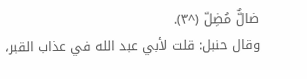ضالٌّ مُضِلّ (^٣).
وقال حنبل: قلت لأبي عبد الله في عذاب القبر،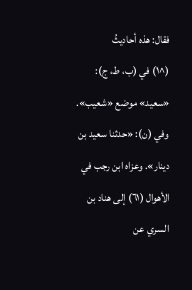فقال: هذه أحاديثُ
(^١) في (ب، ط، ج): «سعيد» موضع «شعيب». وفي (ن): «حدثنا سعيد بن دينار». وعزاه ابن رجب في الأهوال (٦١) إلى هناد بن السري عن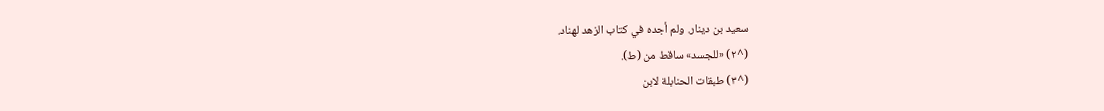سعيد بن دينار. ولم أجده في كتاب الزهد لهناد.
(^٢) «للجسد» ساقط من (ط).
(^٣) طبقات الحنابلة لابن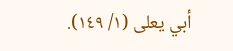أبي يعلى (١/ ١٤٩).